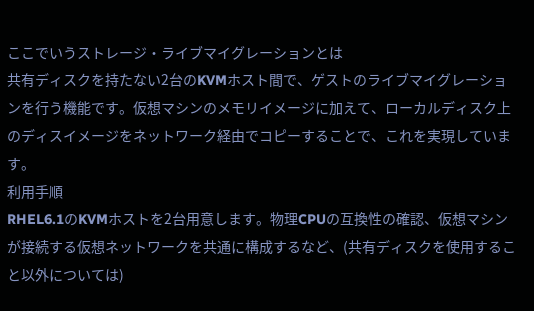ここでいうストレージ・ライブマイグレーションとは
共有ディスクを持たない2台のKVMホスト間で、ゲストのライブマイグレーションを行う機能です。仮想マシンのメモリイメージに加えて、ローカルディスク上のディスイメージをネットワーク経由でコピーすることで、これを実現しています。
利用手順
RHEL6.1のKVMホストを2台用意します。物理CPUの互換性の確認、仮想マシンが接続する仮想ネットワークを共通に構成するなど、(共有ディスクを使用すること以外については)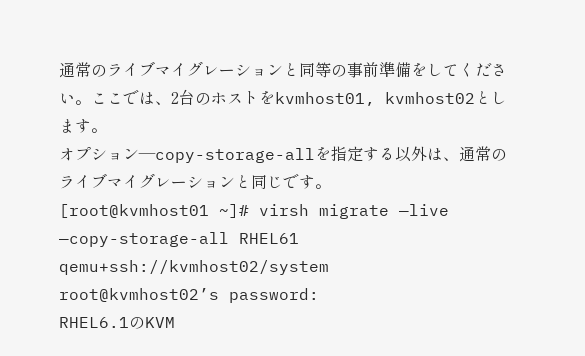通常のライブマイグレーションと同等の事前準備をしてください。ここでは、2台のホストをkvmhost01, kvmhost02とします。
オプション—copy-storage-allを指定する以外は、通常のライブマイグレーションと同じです。
[root@kvmhost01 ~]# virsh migrate —live —copy-storage-all RHEL61 qemu+ssh://kvmhost02/system
root@kvmhost02’s password:
RHEL6.1のKVM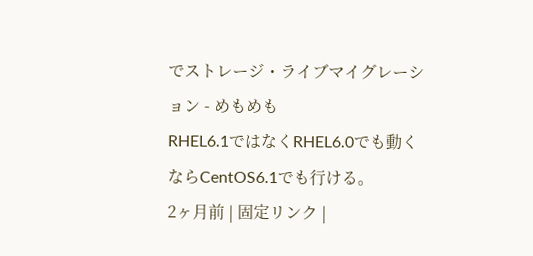でストレージ・ライブマイグレーション - めもめも
RHEL6.1ではなくRHEL6.0でも動くならCentOS6.1でも行ける。
2ヶ月前 | 固定リンク |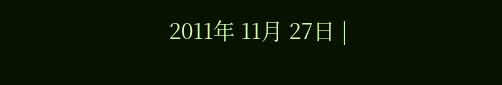2011年 11月 27日 |